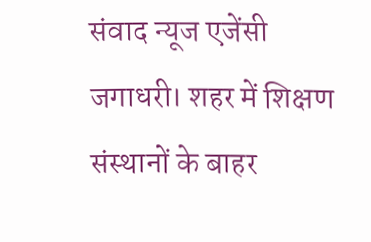संवाद न्यूज एजेंसी
जगाधरी। शहर में शिक्षण संस्थानों के बाहर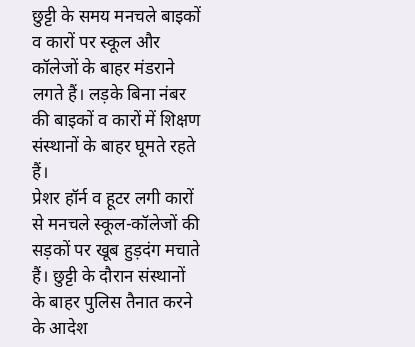छुट्टी के समय मनचले बाइकों व कारों पर स्कूल और कॉलेजों के बाहर मंडराने लगते हैं। लड़के बिना नंबर की बाइकों व कारों में शिक्षण संस्थानों के बाहर घूमते रहते हैं।
प्रेशर हॉर्न व हूटर लगी कारों से मनचले स्कूल-कॉलेजों की सड़कों पर खूब हुड़दंग मचाते हैं। छुट्टी के दौरान संस्थानों के बाहर पुलिस तैनात करने के आदेश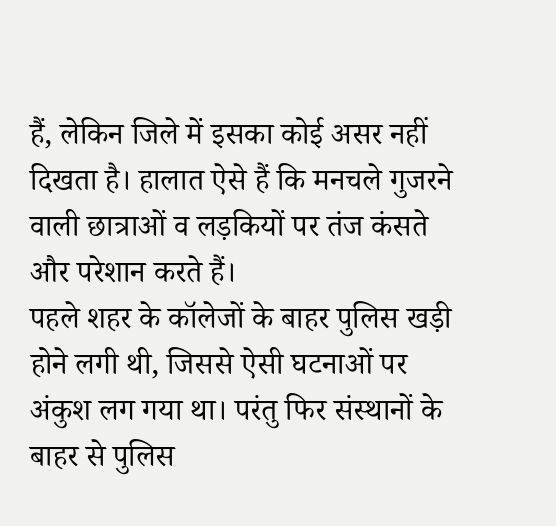हैं, लेकिन जिले में इसका कोई असर नहीं दिखता है। हालात ऐसे हैं कि मनचले गुजरने वाली छात्राओं व लड़कियों पर तंज कंसते और परेशान करते हैं।
पहले शहर के कॉलेजों के बाहर पुलिस खड़ी होने लगी थी, जिससे ऐसी घटनाओं पर अंकुश लग गया था। परंतु फिर संस्थानों के बाहर से पुलिस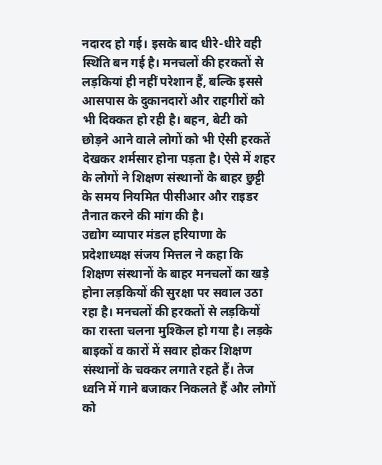नदारद हो गई। इसके बाद धीरे-धीरे वही स्थिति बन गई है। मनचलों की हरकतों से लड़कियां ही नहीं परेशान हैं, बल्कि इससे आसपास के दुकानदारों और राहगीरों को भी दिक्कत हो रही है। बहन, बेटी को छोड़ने आने वाले लोगों को भी ऐसी हरकतें देखकर शर्मसार होना पड़ता है। ऐसे में शहर के लोगों ने शिक्षण संस्थानों के बाहर छुट्टी के समय नियमित पीसीआर और राइडर तैनात करने की मांग की है।
उद्योग व्यापार मंडल हरियाणा के प्रदेशाध्यक्ष संजय मित्तल ने कहा कि शिक्षण संस्थानों के बाहर मनचलों का खड़े होना लड़कियों की सुरक्षा पर सवाल उठा रहा है। मनचलों की हरकतों से लड़कियों का रास्ता चलना मुश्किल हो गया है। लड़के बाइकों व कारों में सवार होकर शिक्षण संस्थानों के चक्कर लगाते रहते हैं। तेज ध्वनि में गाने बजाकर निकलते हैं और लोगों को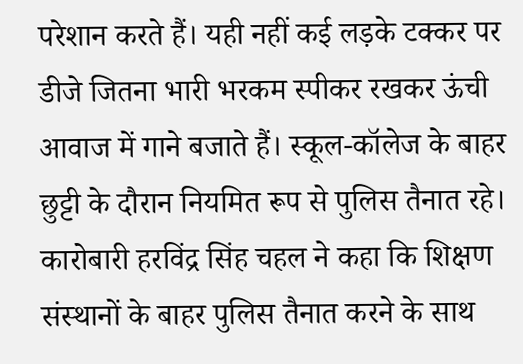परेशान करते हैं। यही नहीं कई लड़के टक्कर पर डीजे जितना भारी भरकम स्पीकर रखकर ऊंची आवाज में गाने बजाते हैं। स्कूल-कॉलेज के बाहर छुट्टी के दौरान नियमित रूप से पुलिस तैनात रहे।
कारोबारी हरविंद्र सिंह चहल ने कहा कि शिक्षण संस्थानों के बाहर पुलिस तैनात करने के साथ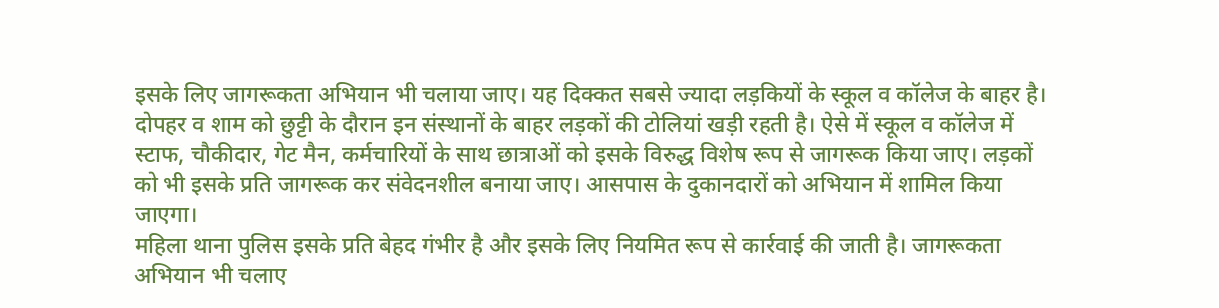इसके लिए जागरूकता अभियान भी चलाया जाए। यह दिक्कत सबसे ज्यादा लड़कियों के स्कूल व कॉलेज के बाहर है। दोपहर व शाम को छुट्टी के दौरान इन संस्थानों के बाहर लड़कों की टोलियां खड़ी रहती है। ऐसे में स्कूल व कॉलेज में स्टाफ, चौकीदार, गेट मैन, कर्मचारियों के साथ छात्राओं को इसके विरुद्ध विशेष रूप से जागरूक किया जाए। लड़कों को भी इसके प्रति जागरूक कर संवेदनशील बनाया जाए। आसपास के दुकानदारों को अभियान में शामिल किया जाएगा।
महिला थाना पुलिस इसके प्रति बेहद गंभीर है और इसके लिए नियमित रूप से कार्रवाई की जाती है। जागरूकता अभियान भी चलाए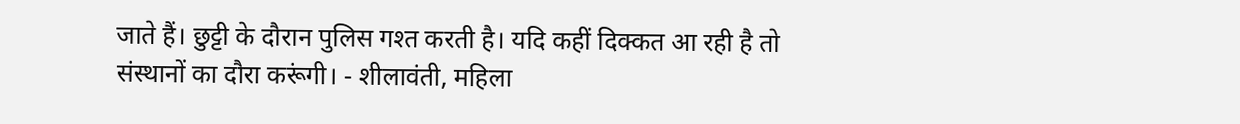जाते हैं। छुट्टी के दौरान पुलिस गश्त करती है। यदि कहीं दिक्कत आ रही है तो संस्थानों का दौरा करूंगी। - शीलावंती, महिला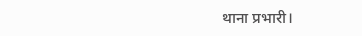थाना प्रभारी।